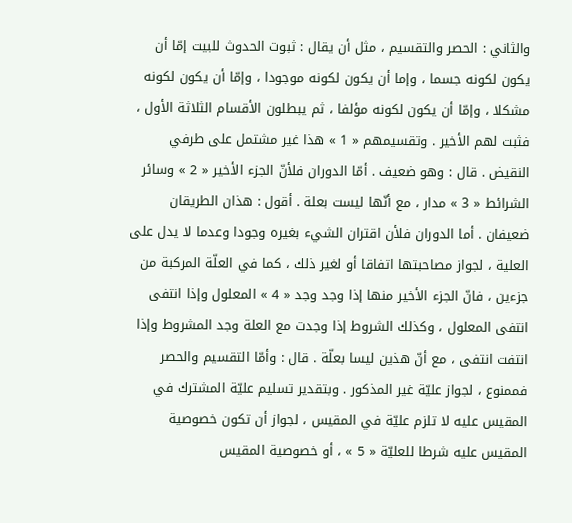والثاني : الحصر والتقسيم ، مثل أن يقال : ثبوت الحدوث للبيت إمّا أن يكون لكونه جسما ، وإما أن يكون لكونه موجودا ، وإمّا أن يكون لكونه مشكلا ، وإمّا أن يكون لكونه مؤلفا ، ثم يبطلون الأقسام الثلاثة الأول ، فثبت لهم الأخير . وتقسيمهم « 1 » هذا غير مشتمل على طرفي النقيض . قال : وهو ضعيف . أمّا الدوران فلأنّ الجزء الأخير « 2 » وسائر الشرائط « 3 » مدار ، مع أنّها ليست بعلة . أقول : هذان الطريقان ضعيفان . أما الدوران فلأن اقتران الشيء بغيره وجودا وعدما لا يدل على العلية ، لجواز مصاحبتها اتفاقا أو لغير ذلك ، كما في العلّة المركبة من جزءين ، فانّ الجزء الأخير منها إذا وجد وجد « 4 » المعلول وإذا انتفى انتفى المعلول ، وكذلك الشروط إذا وجدت مع العلة وجد المشروط وإذا انتفت انتفى ، مع أنّ هذين ليسا بعلّة . قال : وأمّا التقسيم والحصر فممنوع ، لجواز عليّة غير المذكور . وبتقدير تسليم عليّة المشترك في المقيس عليه لا تلزم عليّة في المقيس ، لجواز أن تكون خصوصية المقيس عليه شرطا للعليّة « 5 » ، أو خصوصية المقيس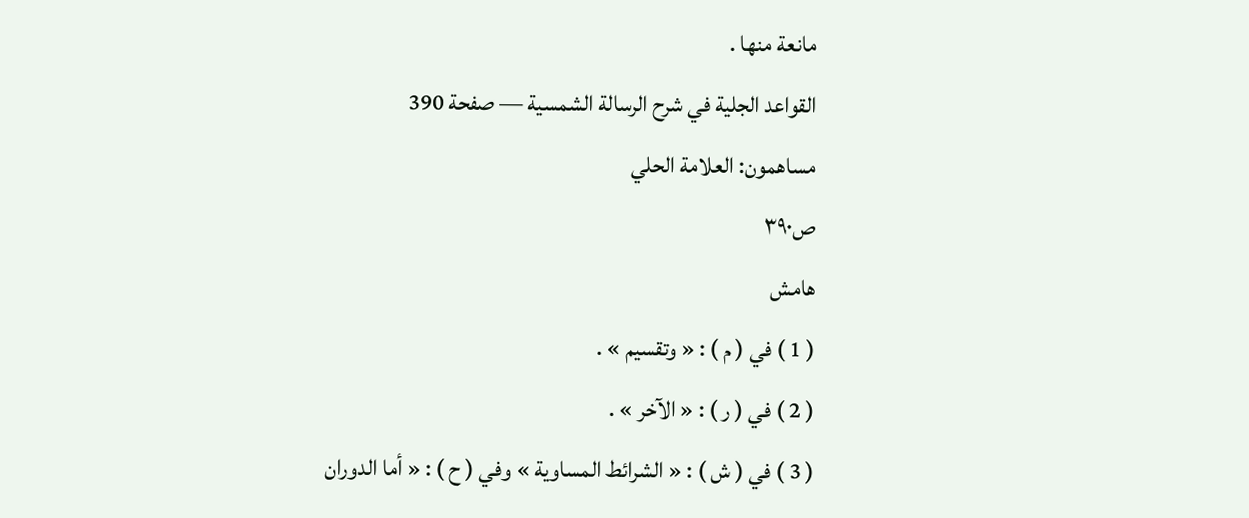مانعة منها .
القواعد الجلية في شرح الرسالة الشمسية — صفحة 390
مساهمون: العلامة الحلي
ص٣٩٠
هامش
( 1 ) في ( م ) : « وتقسيم » .
( 2 ) في ( ر ) : « الآخر » .
( 3 ) في ( ش ) : « الشرائط المساوية » وفي ( ح ) : « أما الدوران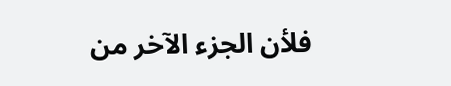فلأن الجزء الآخر من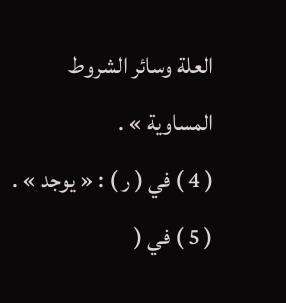العلة وسائر الشروط المساوية » .
( 4 ) في ( ر ) : « يوجد » .
( 5 ) في (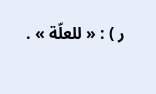ر ) : « للعلّة » .